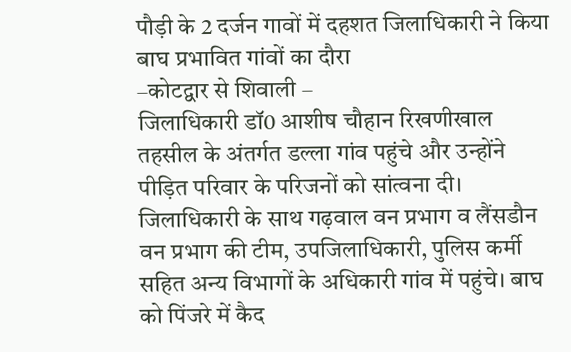पौड़ी के 2 दर्जन गावों में दहशत जिलाधिकारी ने किया बाघ प्रभावित गांवों का दौरा
–कोटद्वार से शिवाली –
जिलाधिकारी डॉ0 आशीष चौहान रिखणीखाल तहसील के अंतर्गत डल्ला गांव पहुंचे और उन्होंने पीड़ित परिवार के परिजनों को सांत्वना दी। जिलाधिकारी के साथ गढ़वाल वन प्रभाग व लैंसडौन वन प्रभाग की टीम, उपजिलाधिकारी, पुलिस कर्मी सहित अन्य विभागों के अधिकारी गांव में पहुंचे। बाघ को पिंजरे में कैद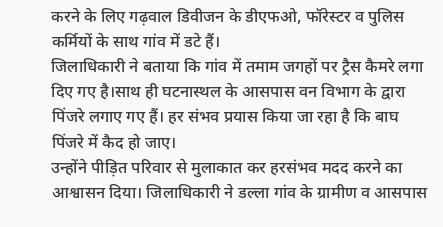करने के लिए गढ़वाल डिवीजन के डीएफओ, फॉरेस्टर व पुलिस कर्मियों के साथ गांव में डटे हैं।
जिलाधिकारी ने बताया कि गांव में तमाम जगहों पर ट्रैस कैमरे लगा दिए गए है।साथ ही घटनास्थल के आसपास वन विभाग के द्वारा पिंजरे लगाए गए हैं। हर संभव प्रयास किया जा रहा है कि बाघ पिंजरे में कैद हो जाए।
उन्होंने पीड़ित परिवार से मुलाकात कर हरसंभव मदद करने का आश्वासन दिया। जिलाधिकारी ने डल्ला गांव के ग्रामीण व आसपास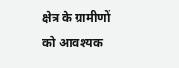क्षेत्र के ग्रामीणों को आवश्यक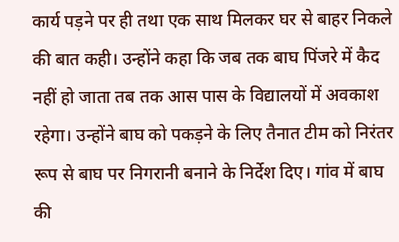कार्य पड़ने पर ही तथा एक साथ मिलकर घर से बाहर निकले की बात कही। उन्होंने कहा कि जब तक बाघ पिंजरे में कैद नहीं हो जाता तब तक आस पास के विद्यालयों में अवकाश रहेगा। उन्होंने बाघ को पकड़ने के लिए तैनात टीम को निरंतर रूप से बाघ पर निगरानी बनाने के निर्देश दिए। गांव में बाघ की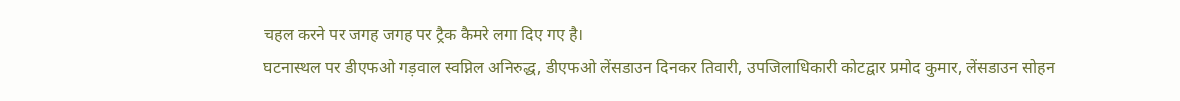चहल करने पर जगह जगह पर ट्रैक कैमरे लगा दिए गए है।
घटनास्थल पर डीएफओ गड़वाल स्वप्निल अनिरुद्ध, डीएफओ लेंसडाउन दिनकर तिवारी, उपजिलाधिकारी कोटद्वार प्रमोद कुमार, लेंसडाउन सोहन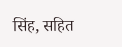सिंह, सहित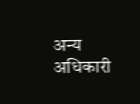अन्य अधिकारी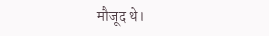मौजूद थे।